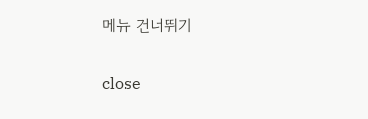메뉴 건너뛰기

close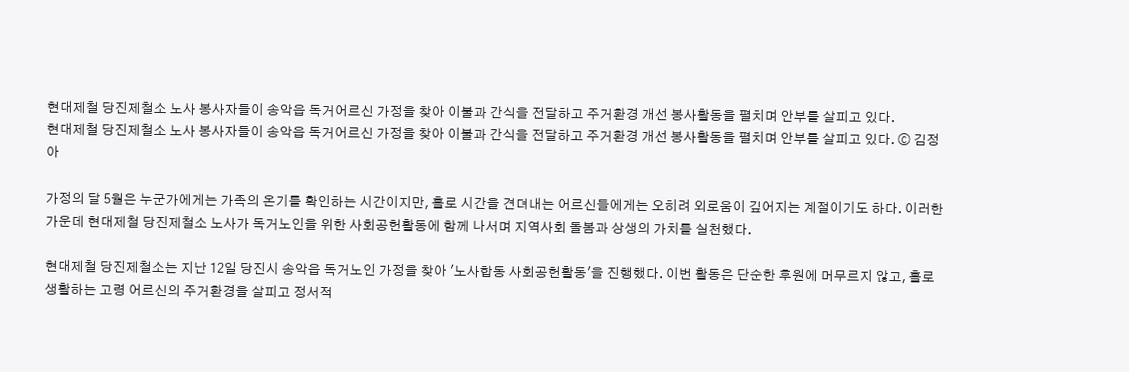현대제철 당진제철소 노사 봉사자들이 송악읍 독거어르신 가정을 찾아 이불과 간식을 전달하고 주거환경 개선 봉사활동을 펼치며 안부를 살피고 있다.
현대제철 당진제철소 노사 봉사자들이 송악읍 독거어르신 가정을 찾아 이불과 간식을 전달하고 주거환경 개선 봉사활동을 펼치며 안부를 살피고 있다. ⓒ 김정아

가정의 달 5월은 누군가에게는 가족의 온기를 확인하는 시간이지만, 홀로 시간을 견뎌내는 어르신들에게는 오히려 외로움이 깊어지는 계절이기도 하다. 이러한 가운데 현대제철 당진제철소 노사가 독거노인을 위한 사회공헌활동에 함께 나서며 지역사회 돌봄과 상생의 가치를 실천했다.

현대제철 당진제철소는 지난 12일 당진시 송악읍 독거노인 가정을 찾아 '노사합동 사회공헌활동'을 진행했다. 이번 활동은 단순한 후원에 머무르지 않고, 홀로 생활하는 고령 어르신의 주거환경을 살피고 정서적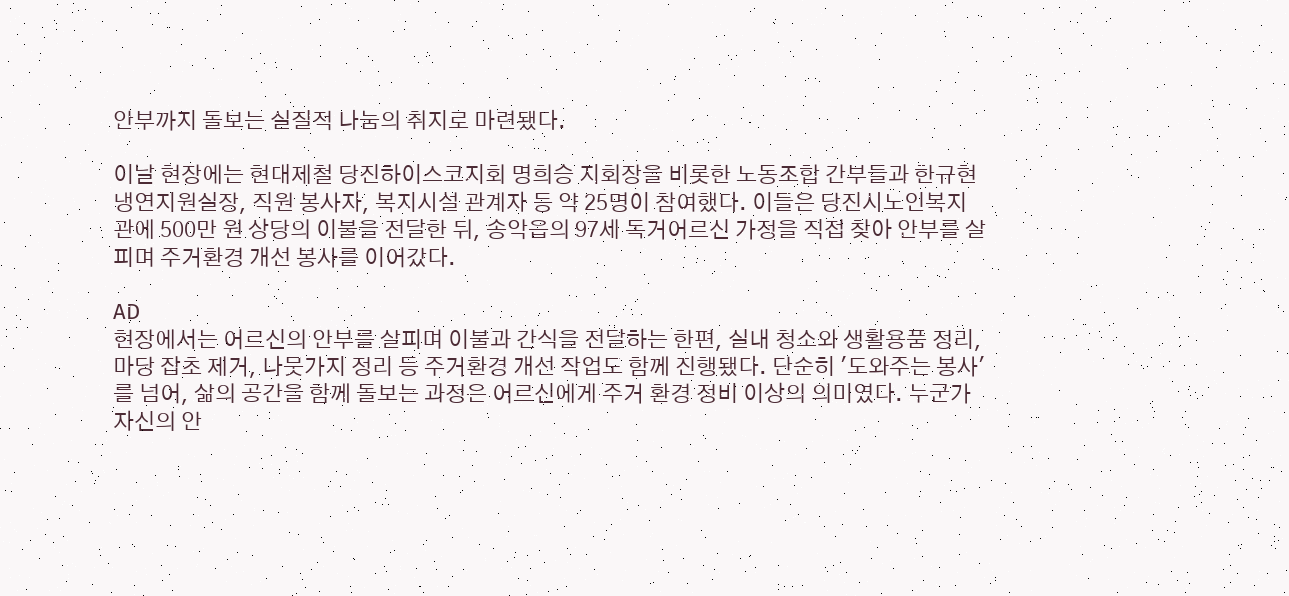안부까지 돌보는 실질적 나눔의 취지로 마련됐다.

이날 현장에는 현대제철 당진하이스코지회 명희승 지회장을 비롯한 노동조합 간부들과 한규현 냉연지원실장, 직원 봉사자, 복지시설 관계자 등 약 25명이 참여했다. 이들은 당진시노인복지관에 500만 원 상당의 이불을 전달한 뒤, 송악읍의 97세 독거어르신 가정을 직접 찾아 안부를 살피며 주거환경 개선 봉사를 이어갔다.

AD
현장에서는 어르신의 안부를 살피며 이불과 간식을 전달하는 한편, 실내 청소와 생활용품 정리, 마당 잡초 제거, 나뭇가지 정리 등 주거환경 개선 작업도 함께 진행됐다. 단순히 '도와주는 봉사'를 넘어, 삶의 공간을 함께 돌보는 과정은 어르신에게 주거 환경 정비 이상의 의미였다. 누군가 자신의 안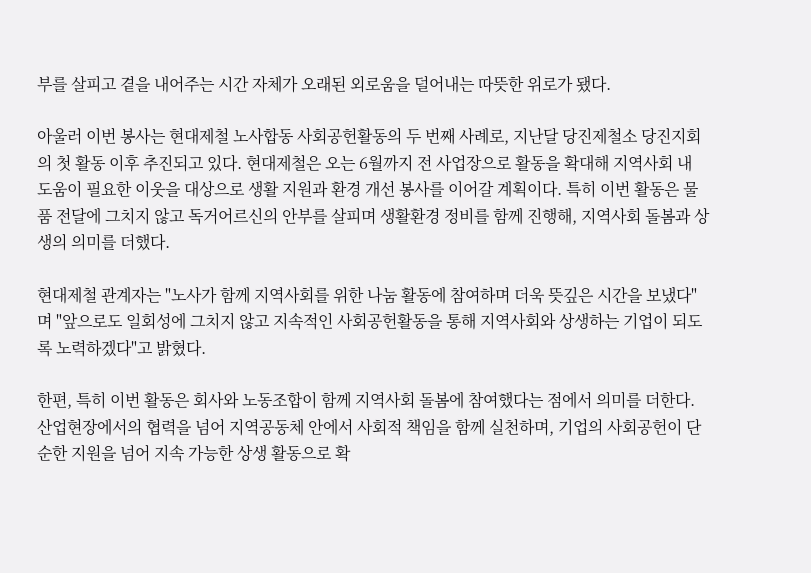부를 살피고 곁을 내어주는 시간 자체가 오래된 외로움을 덜어내는 따뜻한 위로가 됐다.

아울러 이번 봉사는 현대제철 노사합동 사회공헌활동의 두 번째 사례로, 지난달 당진제철소 당진지회의 첫 활동 이후 추진되고 있다. 현대제철은 오는 6월까지 전 사업장으로 활동을 확대해 지역사회 내 도움이 필요한 이웃을 대상으로 생활 지원과 환경 개선 봉사를 이어갈 계획이다. 특히 이번 활동은 물품 전달에 그치지 않고 독거어르신의 안부를 살피며 생활환경 정비를 함께 진행해, 지역사회 돌봄과 상생의 의미를 더했다.

현대제철 관계자는 "노사가 함께 지역사회를 위한 나눔 활동에 참여하며 더욱 뜻깊은 시간을 보냈다"며 "앞으로도 일회성에 그치지 않고 지속적인 사회공헌활동을 통해 지역사회와 상생하는 기업이 되도록 노력하겠다"고 밝혔다.

한편, 특히 이번 활동은 회사와 노동조합이 함께 지역사회 돌봄에 참여했다는 점에서 의미를 더한다. 산업현장에서의 협력을 넘어 지역공동체 안에서 사회적 책임을 함께 실천하며, 기업의 사회공헌이 단순한 지원을 넘어 지속 가능한 상생 활동으로 확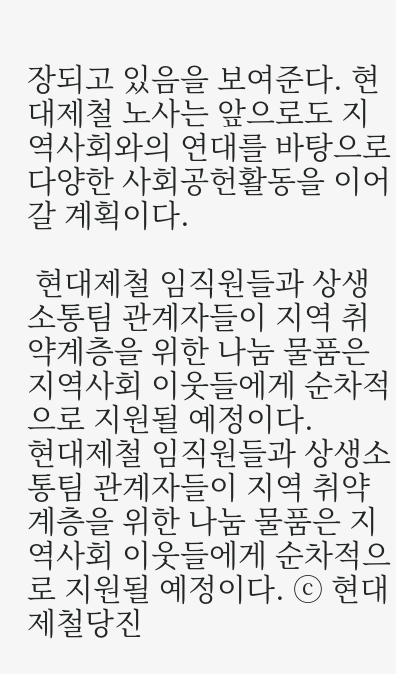장되고 있음을 보여준다. 현대제철 노사는 앞으로도 지역사회와의 연대를 바탕으로 다양한 사회공헌활동을 이어갈 계획이다.

 현대제철 임직원들과 상생소통팀 관계자들이 지역 취약계층을 위한 나눔 물품은 지역사회 이웃들에게 순차적으로 지원될 예정이다.
현대제철 임직원들과 상생소통팀 관계자들이 지역 취약계층을 위한 나눔 물품은 지역사회 이웃들에게 순차적으로 지원될 예정이다. ⓒ 현대제철당진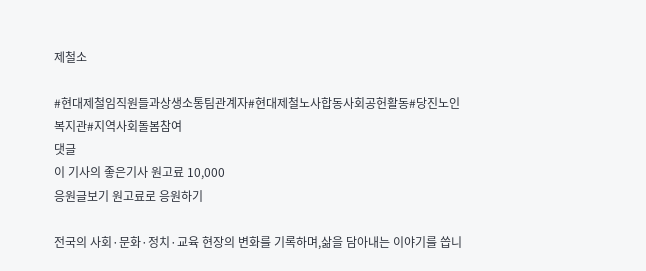제철소

#현대제철임직원들과상생소통팀관계자#현대제철노사합동사회공헌활동#당진노인복지관#지역사회돌봄참여
댓글
이 기사의 좋은기사 원고료 10,000
응원글보기 원고료로 응원하기

전국의 사회·문화·정치·교육 현장의 변화를 기록하며,삶을 담아내는 이야기를 씁니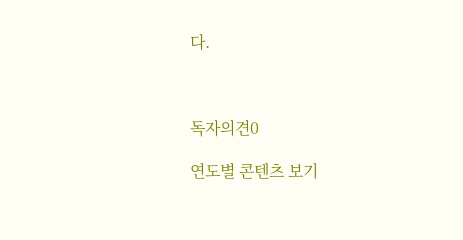다.



독자의견0

연도별 콘텐츠 보기